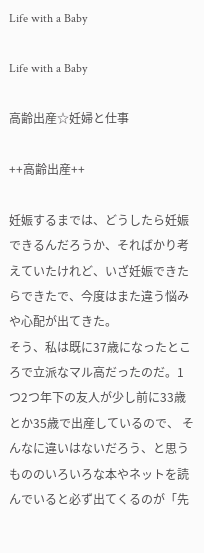Life with a Baby

Life with a Baby

高齢出産☆妊婦と仕事

++高齢出産++

妊娠するまでは、どうしたら妊娠できるんだろうか、そればかり考えていたけれど、いざ妊娠できたらできたで、今度はまた違う悩み や心配が出てきた。
そう、私は既に37歳になったところで立派なマル高だったのだ。1つ2つ年下の友人が少し前に33歳とか35歳で出産しているので、 そんなに違いはないだろう、と思うもののいろいろな本やネットを読んでいると必ず出てくるのが「先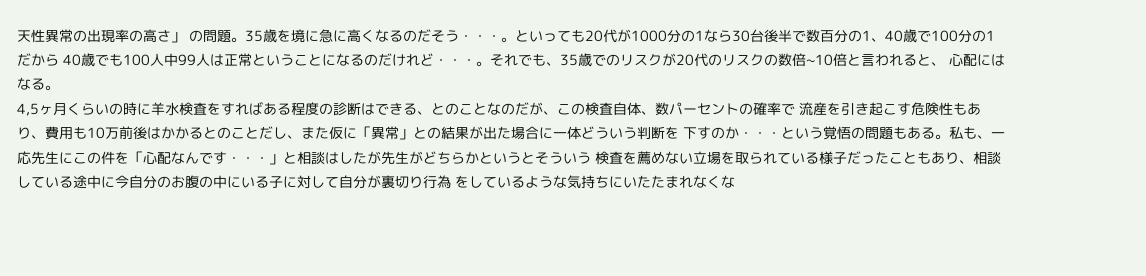天性異常の出現率の高さ」 の問題。35歳を境に急に高くなるのだそう・・・。といっても20代が1000分の1なら30台後半で数百分の1、40歳で100分の1だから 40歳でも100人中99人は正常ということになるのだけれど・・・。それでも、35歳でのリスクが20代のリスクの数倍~10倍と言われると、 心配にはなる。
4,5ヶ月くらいの時に羊水検査をすればある程度の診断はできる、とのことなのだが、この検査自体、数パーセントの確率で 流産を引き起こす危険性もあり、費用も10万前後はかかるとのことだし、また仮に「異常」との結果が出た場合に一体どういう判断を 下すのか・・・という覚悟の問題もある。私も、一応先生にこの件を「心配なんです・・・」と相談はしたが先生がどちらかというとそういう 検査を薦めない立場を取られている様子だったこともあり、相談している途中に今自分のお腹の中にいる子に対して自分が裏切り行為 をしているような気持ちにいたたまれなくな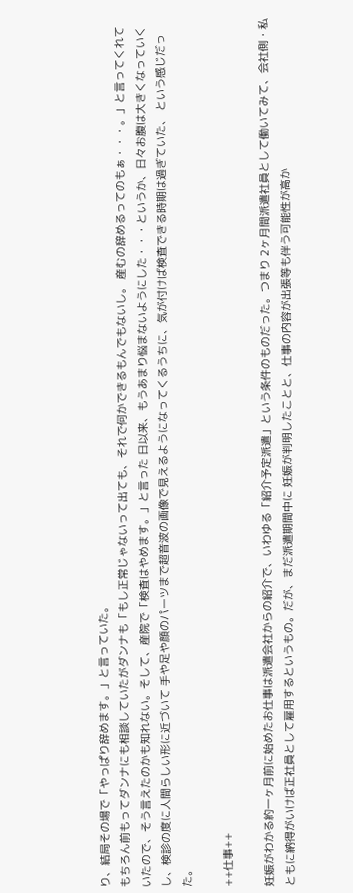り、結局その場で「やっぱり辞めます。」と言っていた。
もちろん前もってダンナにも相談していたがダンナも「もし正常じゃないって出ても、それで何かできるもんでもないし。 産むの辞めるってのもぁ・・・。」と言ってくれていたので、そう言えたのかも知れない。そして、産院で「検査はやめます。」と言った 日以来、もうあまり悩まないようにした・・・というか、日々お腹は大きくなっていくし、検診の度に人間らしい形に近づいて 手や足や顔のパーツまで超音波の画像で見えるようになってくるうちに、気が付けば検査できる時期は過ぎていた、 という感じだった。

++仕事++

妊娠がわかる約一ヶ月前に始めたお仕事は派遣会社からの紹介で、いわゆる「紹介予定派遣」という条件のものだった。つまり 2ヶ月間派遣社員として働いてみて、会社側・私ともに納得がいけば正社員として雇用するというもの。だが、まだ派遣期間中に 妊娠が判明したことと、仕事の内容が出張等も伴う可能性が高か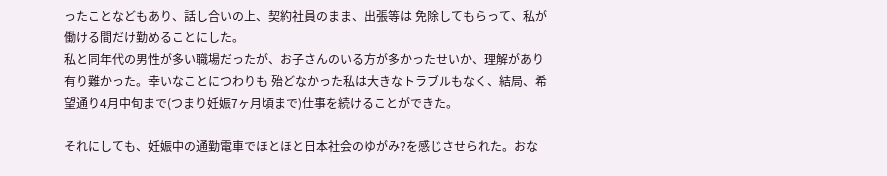ったことなどもあり、話し合いの上、契約社員のまま、出張等は 免除してもらって、私が働ける間だけ勤めることにした。
私と同年代の男性が多い職場だったが、お子さんのいる方が多かったせいか、理解があり有り難かった。幸いなことにつわりも 殆どなかった私は大きなトラブルもなく、結局、希望通り4月中旬まで(つまり妊娠7ヶ月頃まで)仕事を続けることができた。

それにしても、妊娠中の通勤電車でほとほと日本社会のゆがみ?を感じさせられた。おな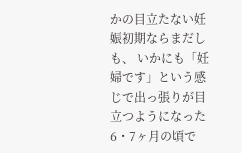かの目立たない妊娠初期ならまだしも、 いかにも「妊婦です」という感じで出っ張りが目立つようになった6・7ヶ月の頃で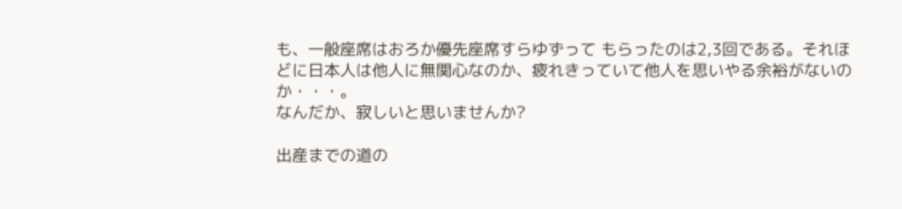も、一般座席はおろか優先座席すらゆずって もらったのは2,3回である。それほどに日本人は他人に無関心なのか、疲れきっていて他人を思いやる余裕がないのか・・・。
なんだか、寂しいと思いませんか?

出産までの道の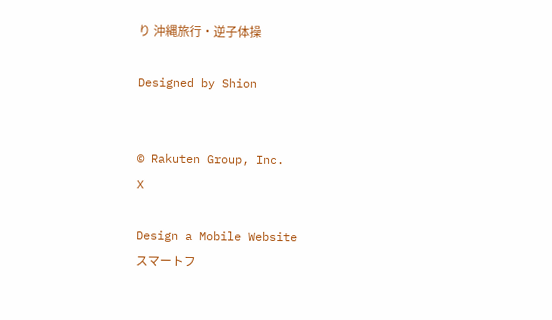り 沖縄旅行・逆子体操

Designed by Shion


© Rakuten Group, Inc.
X

Design a Mobile Website
スマートフ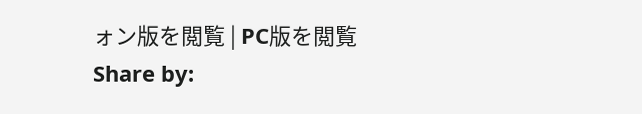ォン版を閲覧 | PC版を閲覧
Share by: